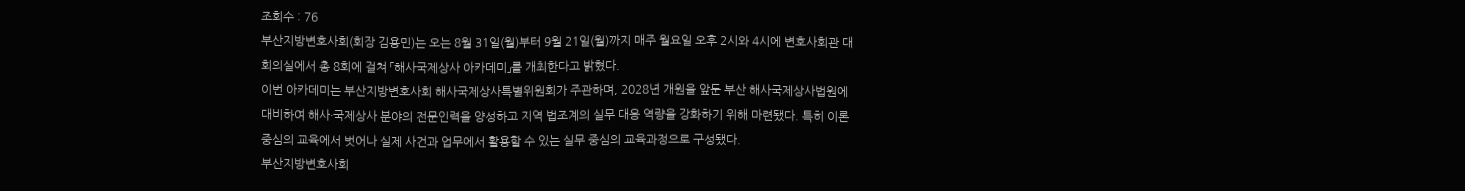조회수 : 76
부산지방변호사회(회장 김용민)는 오는 8월 31일(월)부터 9월 21일(월)까지 매주 월요일 오후 2시와 4시에 변호사회관 대회의실에서 총 8회에 걸쳐 「해사국제상사 아카데미」를 개최한다고 밝혔다.
이번 아카데미는 부산지방변호사회 해사국제상사특별위원회가 주관하며, 2028년 개원을 앞둔 부산 해사국제상사법원에 대비하여 해사·국제상사 분야의 전문인력을 양성하고 지역 법조계의 실무 대응 역량을 강화하기 위해 마련됐다. 특히 이론 중심의 교육에서 벗어나 실제 사건과 업무에서 활용할 수 있는 실무 중심의 교육과정으로 구성됐다.
부산지방변호사회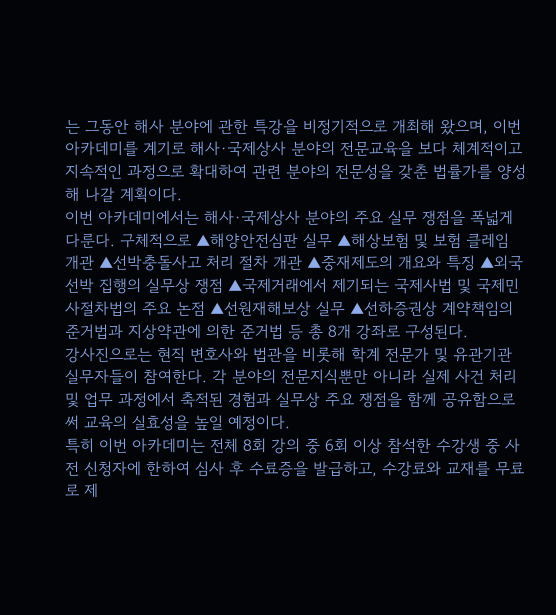는 그동안 해사 분야에 관한 특강을 비정기적으로 개최해 왔으며, 이번 아카데미를 계기로 해사·국제상사 분야의 전문교육을 보다 체계적이고 지속적인 과정으로 확대하여 관련 분야의 전문성을 갖춘 법률가를 양성해 나갈 계획이다.
이번 아카데미에서는 해사·국제상사 분야의 주요 실무 쟁점을 폭넓게 다룬다. 구체적으로 ▲해양안전심판 실무 ▲해상보험 및 보험 클레임 개관 ▲선박충돌사고 처리 절차 개관 ▲중재제도의 개요와 특징 ▲외국선박 집행의 실무상 쟁점 ▲국제거래에서 제기되는 국제사법 및 국제민사절차법의 주요 논점 ▲선원재해보상 실무 ▲선하증권상 계약책임의 준거법과 지상약관에 의한 준거법 등 총 8개 강좌로 구성된다.
강사진으로는 현직 변호사와 법관을 비롯해 학계 전문가 및 유관기관 실무자들이 참여한다. 각 분야의 전문지식뿐만 아니라 실제 사건 처리 및 업무 과정에서 축적된 경험과 실무상 주요 쟁점을 함께 공유함으로써 교육의 실효성을 높일 예정이다.
특히 이번 아카데미는 전체 8회 강의 중 6회 이상 참석한 수강생 중 사전 신청자에 한하여 심사 후 수료증을 발급하고, 수강료와 교재를 무료로 제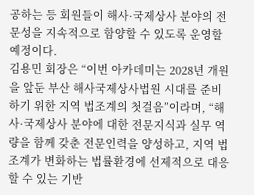공하는 등 회원들이 해사·국제상사 분야의 전문성을 지속적으로 함양할 수 있도록 운영할 예정이다.
김용민 회장은 “이번 아카데미는 2028년 개원을 앞둔 부산 해사국제상사법원 시대를 준비하기 위한 지역 법조계의 첫걸음”이라며, “해사·국제상사 분야에 대한 전문지식과 실무 역량을 함께 갖춘 전문인력을 양성하고, 지역 법조계가 변화하는 법률환경에 선제적으로 대응할 수 있는 기반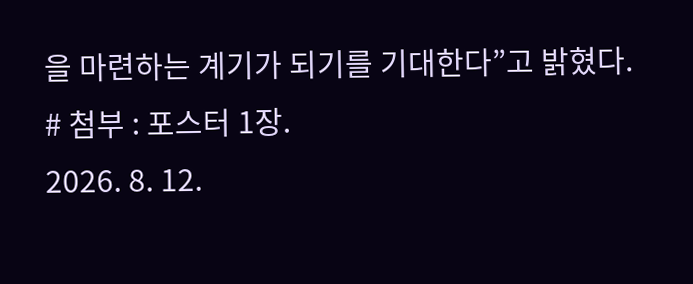을 마련하는 계기가 되기를 기대한다”고 밝혔다.
# 첨부 : 포스터 1장.
2026. 8. 12.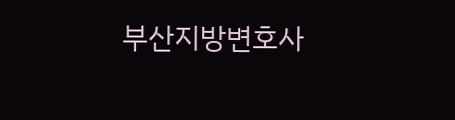부산지방변호사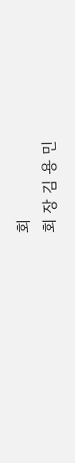회
회 장 김 용 민